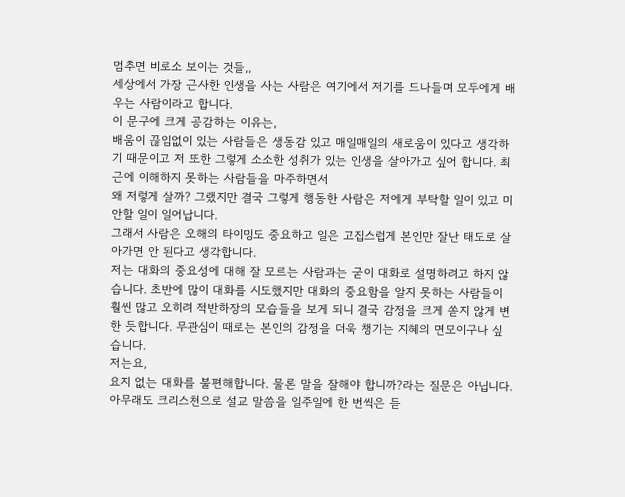멈추면 비로소 보이는 것들,,
세상에서 가장 근사한 인생을 사는 사람은 여기에서 저기를 드나들며 모두에게 배우는 사람이라고 합니다.
이 문구에 크게 공감하는 이유는,
배움이 끊임없이 있는 사람들은 생동감 있고 매일매일의 새로움이 있다고 생각하기 때문이고 저 또한 그렇게 소소한 성취가 있는 인생을 살아가고 싶어 합니다. 최근에 이해하지 못하는 사람들을 마주하면서
왜 저렇게 살까? 그랬지만 결국 그렇게 행동한 사람은 저에게 부탁할 일이 있고 미안할 일이 일어납니다.
그래서 사람은 오해의 타이밍도 중요하고 일은 고집스럽게 본인만 잘난 태도로 살아가면 안 된다고 생각합니다.
저는 대화의 중요성에 대해 잘 모르는 사람과는 굳이 대화로 설명하려고 하지 않습니다. 초반에 많이 대화를 시도했지만 대화의 중요함을 알지 못하는 사람들이 훨씬 많고 오히려 적반하장의 모습들을 보게 되니 결국 감정을 크게 쏟지 않게 변한 듯합니다. 무관심이 때로는 본인의 감정을 더욱 챙기는 지혜의 면모이구나 싶습니다.
저는요,
요지 없는 대화를 불편해합니다. 물론 말을 잘해야 합니까?라는 질문은 아닙니다.
아무래도 크리스천으로 설교 말씀을 일주일에 한 번씩은 듣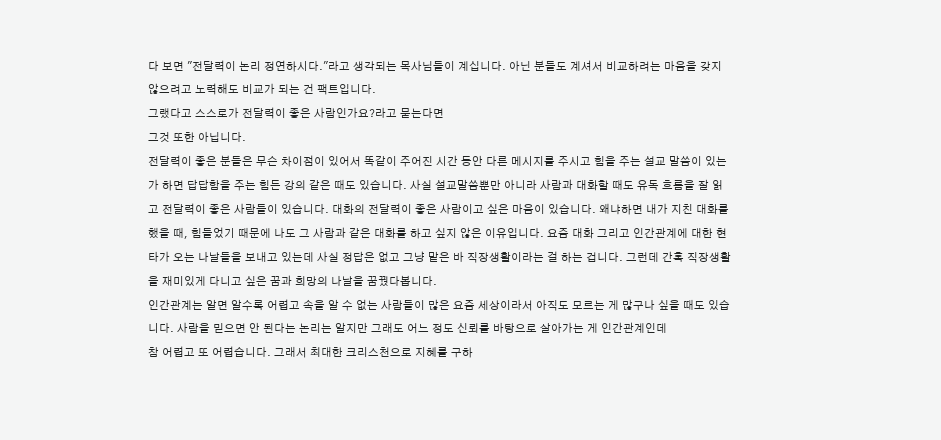다 보면 "전달력이 논리 정연하시다."라고 생각되는 목사님들이 계십니다. 아닌 분들도 계셔서 비교하려는 마음을 갖지 않으려고 노력해도 비교가 되는 건 팩트입니다.
그랬다고 스스로가 전달력이 좋은 사람인가요?라고 묻는다면
그것 또한 아닙니다.
전달력이 좋은 분들은 무슨 차이점이 있어서 똑같이 주어진 시간 동안 다른 메시지를 주시고 힘을 주는 설교 말씀이 있는가 하면 답답함을 주는 힘든 강의 같은 때도 있습니다. 사실 설교말씀뿐만 아니라 사람과 대화할 때도 유독 흐름을 잘 읽고 전달력이 좋은 사람들이 있습니다. 대화의 전달력이 좋은 사람이고 싶은 마음이 있습니다. 왜냐하면 내가 지친 대화를 했을 때, 힘들었기 때문에 나도 그 사람과 같은 대화를 하고 싶지 않은 이유입니다. 요즘 대화 그리고 인간관계에 대한 현타가 오는 나날들을 보내고 있는데 사실 정답은 없고 그냥 맡은 바 직장생활이라는 걸 하는 겁니다. 그런데 간혹 직장생활을 재미있게 다니고 싶은 꿈과 희망의 나날을 꿈꿨다봅니다.
인간관계는 알면 알수록 어렵고 속을 알 수 없는 사람들이 많은 요즘 세상이라서 아직도 모르는 게 많구나 싶을 때도 있습니다. 사람을 믿으면 안 된다는 논리는 알지만 그래도 어느 정도 신뢰를 바탕으로 살아가는 게 인간관계인데
참 어렵고 또 어렵습니다. 그래서 최대한 크리스천으로 지혜를 구하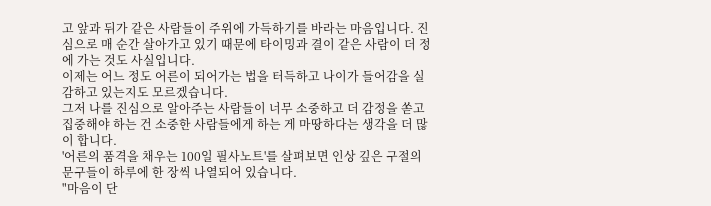고 앞과 뒤가 같은 사람들이 주위에 가득하기를 바라는 마음입니다. 진심으로 매 순간 살아가고 있기 때문에 타이밍과 결이 같은 사람이 더 정에 가는 것도 사실입니다.
이제는 어느 정도 어른이 되어가는 법을 터득하고 나이가 들어감을 실감하고 있는지도 모르겠습니다.
그저 나를 진심으로 알아주는 사람들이 너무 소중하고 더 감정을 쏟고 집중해야 하는 건 소중한 사람들에게 하는 게 마땅하다는 생각을 더 많이 합니다.
'어른의 품격을 채우는 100일 필사노트'를 살펴보면 인상 깊은 구절의 문구들이 하루에 한 장씩 나열되어 있습니다.
"마음이 단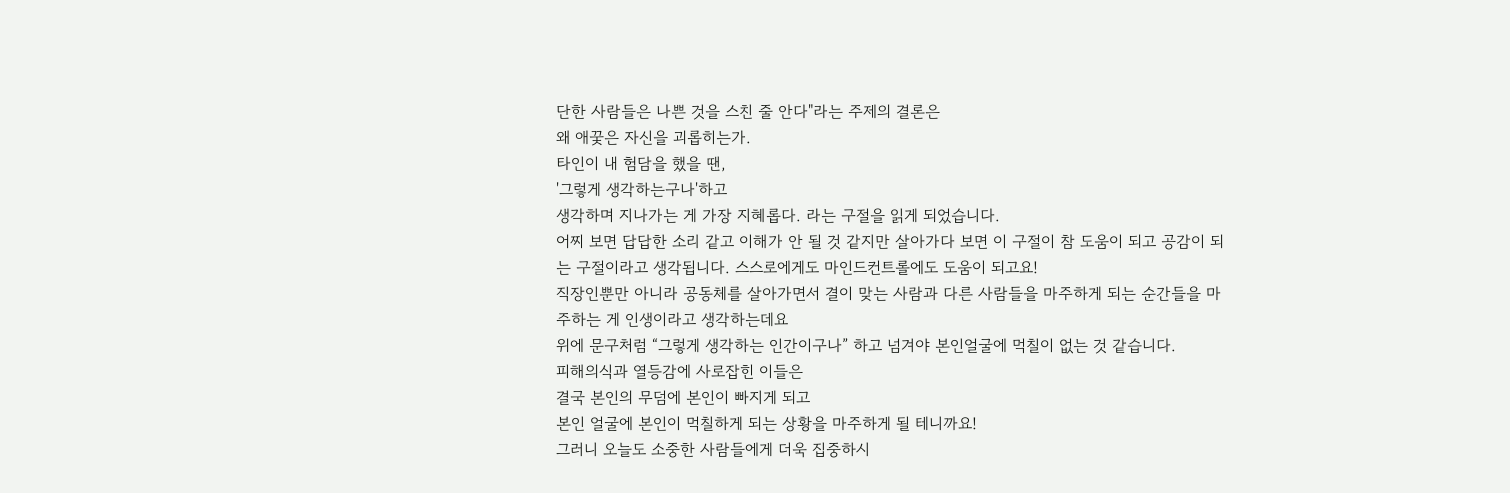단한 사람들은 나쁜 것을 스친 줄 안다"라는 주제의 결론은
왜 애꿎은 자신을 괴롭히는가.
타인이 내 험담을 했을 땐,
'그렇게 생각하는구나'하고
생각하며 지나가는 게 가장 지혜롭다. 라는 구절을 읽게 되었습니다.
어찌 보면 답답한 소리 같고 이해가 안 될 것 같지만 살아가다 보면 이 구절이 참 도움이 되고 공감이 되는 구절이라고 생각됩니다. 스스로에게도 마인드컨트롤에도 도움이 되고요!
직장인뿐만 아니라 공동체를 살아가면서 결이 맞는 사람과 다른 사람들을 마주하게 되는 순간들을 마주하는 게 인생이라고 생각하는데요
위에 문구처럼 “그렇게 생각하는 인간이구나” 하고 넘겨야 본인얼굴에 먹칠이 없는 것 같습니다.
피해의식과 열등감에 사로잡힌 이들은
결국 본인의 무덤에 본인이 빠지게 되고
본인 얼굴에 본인이 먹칠하게 되는 상황을 마주하게 될 테니까요!
그러니 오늘도 소중한 사람들에게 더욱 집중하시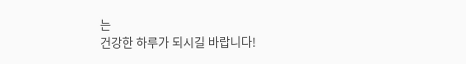는
건강한 하루가 되시길 바랍니다!